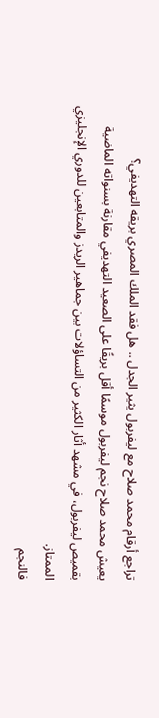تراجع أرقام محمد صلاح مع ليفربول يثير الجدل .. هل فقد الملك المصري بريقه التهديفي؟
يعيش محمد صلاح نجم ليفربول موسمًا أقل بريقًا على الصعيد التهديفي مقارنة بسنواته الماضية بقميص ليفربول، في مشهد أثار الكثير من التساؤلات بين جماهير الريدز والمتابعين للدوري الإنجليزي الممتاز.
فالنجم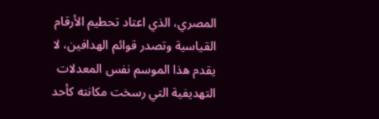المصري، الذي اعتاد تحطيم الأرقام القياسية وتصدر قوائم الهدافين، لا يقدم هذا الموسم نفس المعدلات التهديفية التي رسخت مكانته كأحد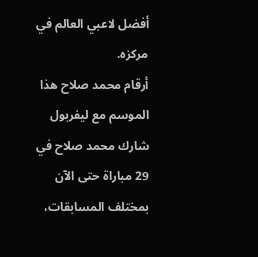أفضل لاعبي العالم في مركزه.
أرقام محمد صلاح هذا الموسم مع ليفربول
شارك محمد صلاح في 29 مباراة حتى الآن بمختلف المسابقات،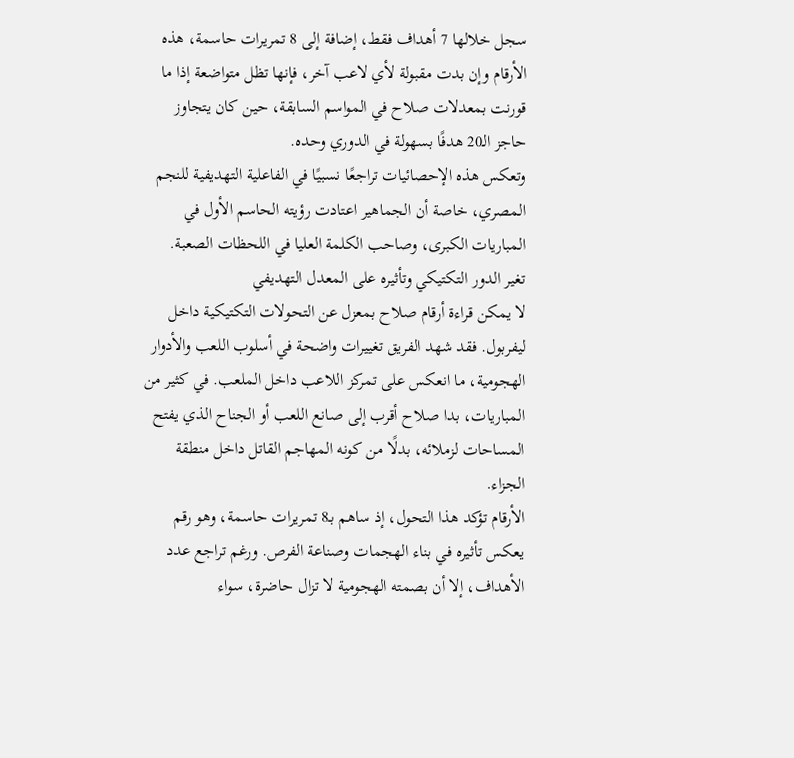سجل خلالها 7 أهداف فقط، إضافة إلى 8 تمريرات حاسمة، هذه الأرقام وإن بدت مقبولة لأي لاعب آخر، فإنها تظل متواضعة إذا ما قورنت بمعدلات صلاح في المواسم السابقة، حين كان يتجاوز حاجز الـ20 هدفًا بسهولة في الدوري وحده.
وتعكس هذه الإحصائيات تراجعًا نسبيًا في الفاعلية التهديفية للنجم المصري، خاصة أن الجماهير اعتادت رؤيته الحاسم الأول في المباريات الكبرى، وصاحب الكلمة العليا في اللحظات الصعبة.
تغير الدور التكتيكي وتأثيره على المعدل التهديفي
لا يمكن قراءة أرقام صلاح بمعزل عن التحولات التكتيكية داخل ليفربول. فقد شهد الفريق تغييرات واضحة في أسلوب اللعب والأدوار الهجومية، ما انعكس على تمركز اللاعب داخل الملعب. في كثير من المباريات، بدا صلاح أقرب إلى صانع اللعب أو الجناح الذي يفتح المساحات لزملائه، بدلًا من كونه المهاجم القاتل داخل منطقة الجزاء.
الأرقام تؤكد هذا التحول، إذ ساهم بـ8 تمريرات حاسمة، وهو رقم يعكس تأثيره في بناء الهجمات وصناعة الفرص. ورغم تراجع عدد الأهداف، إلا أن بصمته الهجومية لا تزال حاضرة، سواء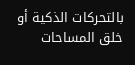بالتحركات الذكية أو خلق المساحات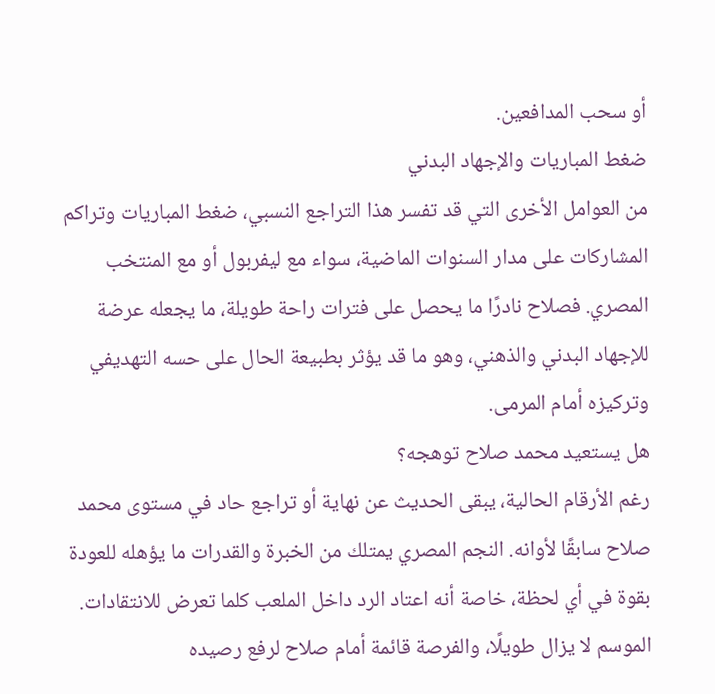أو سحب المدافعين.
ضغط المباريات والإجهاد البدني
من العوامل الأخرى التي قد تفسر هذا التراجع النسبي، ضغط المباريات وتراكم المشاركات على مدار السنوات الماضية، سواء مع ليفربول أو مع المنتخب المصري. فصلاح نادرًا ما يحصل على فترات راحة طويلة، ما يجعله عرضة للإجهاد البدني والذهني، وهو ما قد يؤثر بطبيعة الحال على حسه التهديفي وتركيزه أمام المرمى.
هل يستعيد محمد صلاح توهجه؟
رغم الأرقام الحالية، يبقى الحديث عن نهاية أو تراجع حاد في مستوى محمد صلاح سابقًا لأوانه. النجم المصري يمتلك من الخبرة والقدرات ما يؤهله للعودة بقوة في أي لحظة، خاصة أنه اعتاد الرد داخل الملعب كلما تعرض للانتقادات.
الموسم لا يزال طويلًا، والفرصة قائمة أمام صلاح لرفع رصيده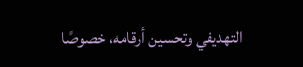التهديفي وتحسين أرقامه، خصوصًا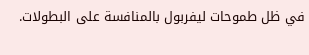في ظل طموحات ليفربول بالمنافسة على البطولات.